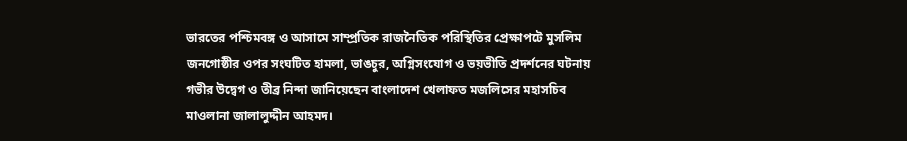ভারতের পশ্চিমবঙ্গ ও আসামে সাম্প্রতিক রাজনৈতিক পরিস্থিতির প্রেক্ষাপটে মুসলিম জনগোষ্ঠীর ওপর সংঘটিত হামলা, ভাঙচুর, অগ্নিসংযোগ ও ভয়ভীতি প্রদর্শনের ঘটনায় গভীর উদ্বেগ ও তীব্র নিন্দা জানিয়েছেন বাংলাদেশ খেলাফত মজলিসের মহাসচিব মাওলানা জালালুদ্দীন আহমদ।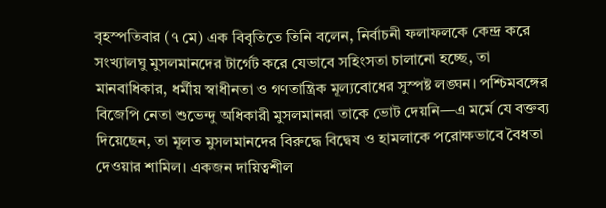বৃহস্পতিবার (৭ মে) এক বিবৃতিতে তিনি বলেন, নির্বাচনী ফলাফলকে কেন্দ্র করে সংখ্যালঘু মুসলমানদের টার্গেট করে যেভাবে সহিংসতা চালানো হচ্ছে, তা মানবাধিকার, ধর্মীয় স্বাধীনতা ও গণতান্ত্রিক মূল্যবোধের সুস্পষ্ট লঙ্ঘন। পশ্চিমবঙ্গের বিজেপি নেতা শুভেন্দু অধিকারী মুসলমানরা তাকে ভোট দেয়নি—এ মর্মে যে বক্তব্য দিয়েছেন, তা মূলত মুসলমানদের বিরুদ্ধে বিদ্বেষ ও হামলাকে পরোক্ষভাবে বৈধতা দেওয়ার শামিল। একজন দায়িত্বশীল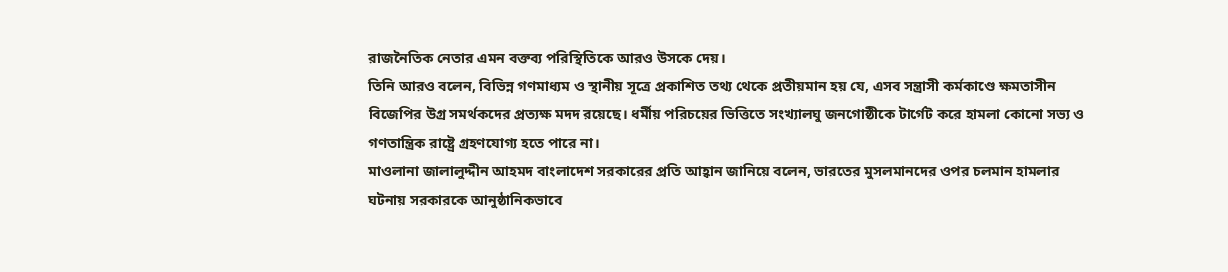রাজনৈতিক নেতার এমন বক্তব্য পরিস্থিতিকে আরও উসকে দেয়।
তিনি আরও বলেন, বিভিন্ন গণমাধ্যম ও স্থানীয় সূত্রে প্রকাশিত তথ্য থেকে প্রতীয়মান হয় যে, এসব সন্ত্রাসী কর্মকাণ্ডে ক্ষমতাসীন বিজেপির উগ্র সমর্থকদের প্রত্যক্ষ মদদ রয়েছে। ধর্মীয় পরিচয়ের ভিত্তিতে সংখ্যালঘু জনগোষ্ঠীকে টার্গেট করে হামলা কোনো সভ্য ও গণতান্ত্রিক রাষ্ট্রে গ্রহণযোগ্য হতে পারে না।
মাওলানা জালালুদ্দীন আহমদ বাংলাদেশ সরকারের প্রতি আহ্বান জানিয়ে বলেন, ভারতের মুসলমানদের ওপর চলমান হামলার ঘটনায় সরকারকে আনুষ্ঠানিকভাবে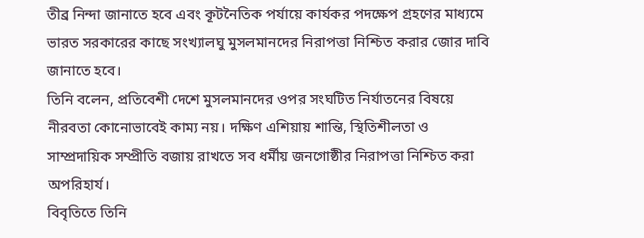তীব্র নিন্দা জানাতে হবে এবং কূটনৈতিক পর্যায়ে কার্যকর পদক্ষেপ গ্রহণের মাধ্যমে ভারত সরকারের কাছে সংখ্যালঘু মুসলমানদের নিরাপত্তা নিশ্চিত করার জোর দাবি জানাতে হবে।
তিনি বলেন, প্রতিবেশী দেশে মুসলমানদের ওপর সংঘটিত নির্যাতনের বিষয়ে নীরবতা কোনোভাবেই কাম্য নয়। দক্ষিণ এশিয়ায় শান্তি, স্থিতিশীলতা ও সাম্প্রদায়িক সম্প্রীতি বজায় রাখতে সব ধর্মীয় জনগোষ্ঠীর নিরাপত্তা নিশ্চিত করা অপরিহার্য।
বিবৃতিতে তিনি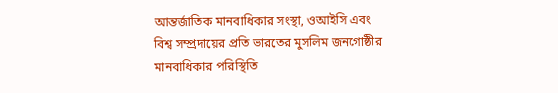আন্তর্জাতিক মানবাধিকার সংস্থা, ওআইসি এবং বিশ্ব সম্প্রদায়ের প্রতি ভারতের মুসলিম জনগোষ্ঠীর মানবাধিকার পরিস্থিতি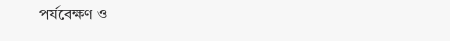পর্যবেক্ষণ ও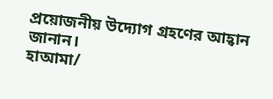প্রয়োজনীয় উদ্যোগ গ্রহণের আহ্বান জানান।
হাআমা/